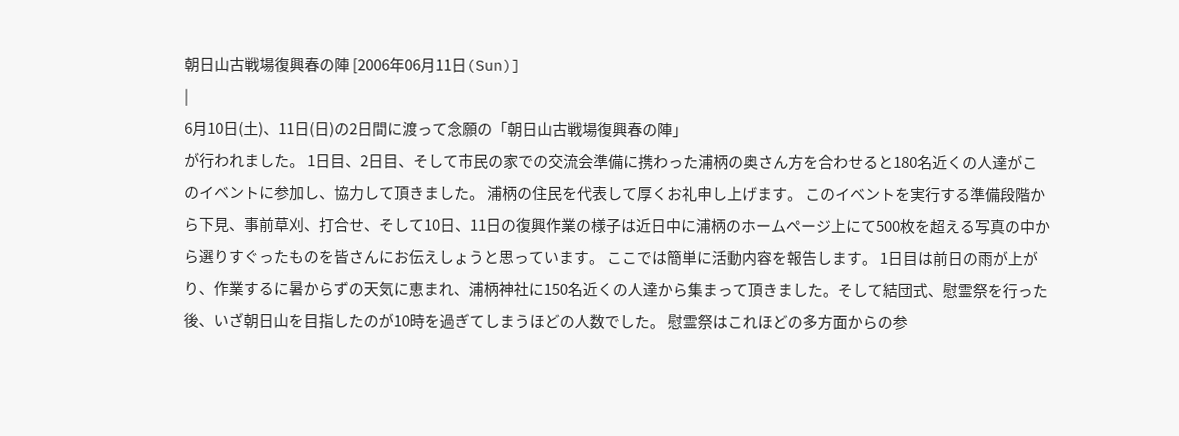朝日山古戦場復興春の陣 [2006年06月11日(Sun)]
|
6月10日(土)、11日(日)の2日間に渡って念願の「朝日山古戦場復興春の陣」
が行われました。 1日目、2日目、そして市民の家での交流会準備に携わった浦柄の奥さん方を合わせると180名近くの人達がこのイベントに参加し、協力して頂きました。 浦柄の住民を代表して厚くお礼申し上げます。 このイベントを実行する準備段階から下見、事前草刈、打合せ、そして10日、11日の復興作業の様子は近日中に浦柄のホームページ上にて500枚を超える写真の中から選りすぐったものを皆さんにお伝えしょうと思っています。 ここでは簡単に活動内容を報告します。 1日目は前日の雨が上がり、作業するに暑からずの天気に恵まれ、浦柄神社に150名近くの人達から集まって頂きました。そして結団式、慰霊祭を行った後、いざ朝日山を目指したのが10時を過ぎてしまうほどの人数でした。 慰霊祭はこれほどの多方面からの参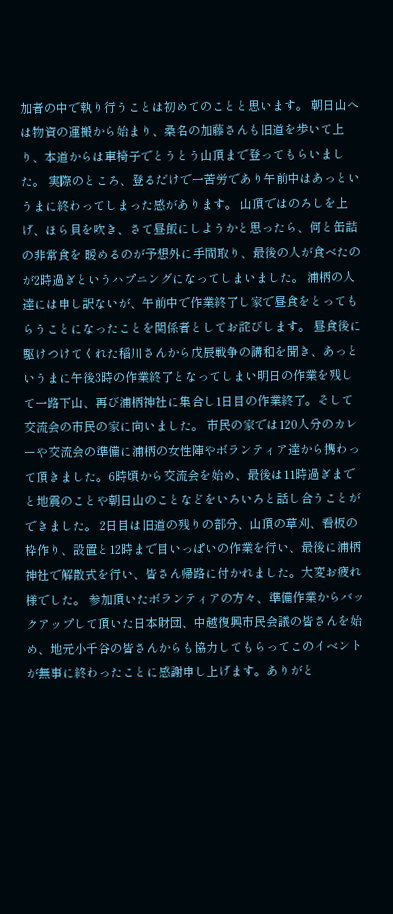加者の中で執り行うことは初めてのことと思います。 朝日山へは物資の運搬から始まり、桑名の加藤さんも旧道を歩いて上り、本道からは車椅子でとうとう山頂まで登ってもらいました。 実際のところ、登るだけで一苦労であり午前中はあっというまに終わってしまった感があります。 山頂ではのろしを上げ、ほら貝を吹き、さて昼飯にしようかと思ったら、何と缶詰の非常食を 暖めるのが予想外に手間取り、最後の人が食べたのが2時過ぎというハプニングになってしまいました。 浦柄の人達には申し訳ないが、午前中で作業終了し家で昼食をとってもらうことになったことを関係者としてお詫びします。 昼食後に駆けつけてくれた稲川さんから戊辰戦争の講和を聞き、あっというまに午後3時の作業終了となってしまい明日の作業を残して一路下山、再び浦柄神社に集合し1日目の作業終了。そして交流会の市民の家に向いました。 市民の家では120人分のカレーや交流会の準備に浦柄の女性陣やボランティア達から携わって頂きました。6時頃から交流会を始め、最後は11時過ぎまでと地震のことや朝日山のことなどをいろいろと話し合うことができました。 2日目は旧道の残りの部分、山頂の草刈、看板の枠作り、設置と12時まで目いっぱいの作業を行い、最後に浦柄神社で解散式を行い、皆さん帰路に付かれました。大変お疲れ様でした。 参加頂いたボランティアの方々、準備作業からバックアップして頂いた日本財団、中越復興市民会議の皆さんを始め、地元小千谷の皆さんからも協力してもらってこのイベントが無事に終わったことに感謝申し上げます。ありがと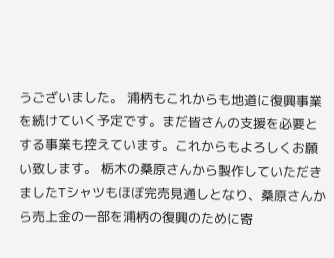うございました。 浦柄もこれからも地道に復興事業を続けていく予定です。まだ皆さんの支援を必要とする事業も控えています。これからもよろしくお願い致します。 栃木の桑原さんから製作していただきましたTシャツもほぼ完売見通しとなり、桑原さんから売上金の一部を浦柄の復興のために寄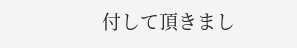付して頂きまし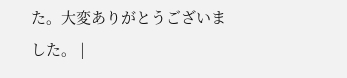た。大変ありがとうございました。 |